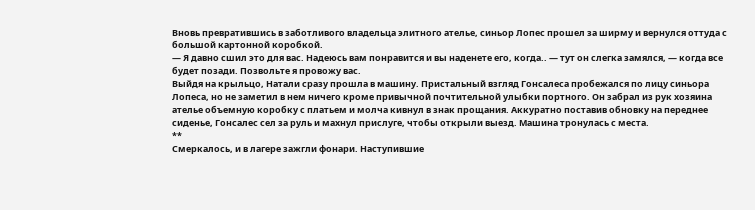Вновь превратившись в заботливого владельца элитного ателье, синьор Лопес прошел за ширму и вернулся оттуда с большой картонной коробкой.
— Я давно сшил это для вас. Надеюсь вам понравится и вы наденете его, когда.. — тут он слегка замялся, — когда все будет позади. Позвольте я провожу вас.
Выйдя на крыльцо, Натали сразу прошла в машину. Пристальный взгляд Гонсалеса пробежался по лицу синьора Лопеса, но не заметил в нем ничего кроме привычной почтительной улыбки портного. Он забрал из рук хозяина ателье объемную коробку с платьем и молча кивнул в знак прощания. Аккуратно поставив обновку на переднее сиденье, Гонсалес сел за руль и махнул прислуге, чтобы открыли выезд. Машина тронулась с места.
**
Смеркалось, и в лагере зажгли фонари. Наступившие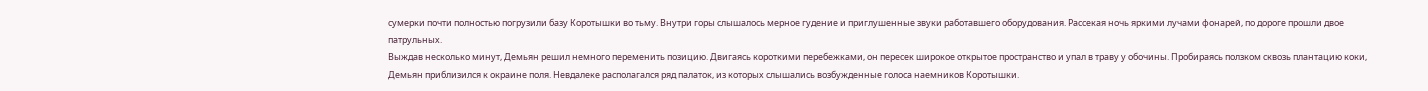сумерки почти полностью погрузили базу Коротышки во тьму. Внутри горы слышалось мерное гудение и приглушенные звуки работавшего оборудования. Рассекая ночь яркими лучами фонарей, по дороге прошли двое патрульных.
Выждав несколько минут, Демьян решил немного переменить позицию. Двигаясь короткими перебежками, он пересек широкое открытое пространство и упал в траву у обочины. Пробираясь ползком сквозь плантацию коки, Демьян приблизился к окраине поля. Невдалеке располагался ряд палаток, из которых слышались возбужденные голоса наемников Коротышки.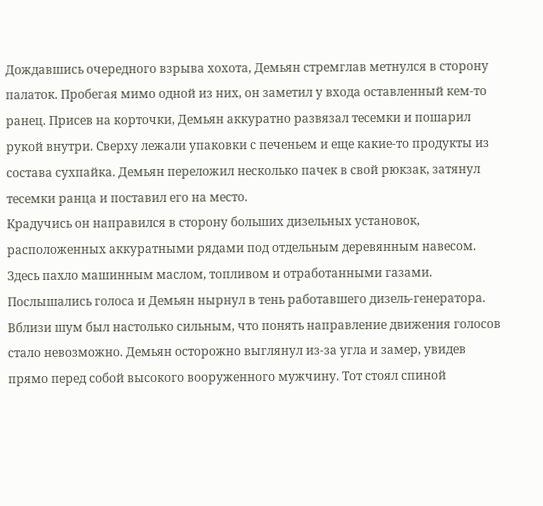Дождавшись очередного взрыва хохота, Демьян стремглав метнулся в сторону палаток. Пробегая мимо одной из них, он заметил у входа оставленный кем-то ранец. Присев на корточки, Демьян аккуратно развязал тесемки и пошарил рукой внутри. Сверху лежали упаковки с печеньем и еще какие-то продукты из состава сухпайка. Демьян переложил несколько пачек в свой рюкзак, затянул тесемки ранца и поставил его на место.
Крадучись он направился в сторону больших дизельных установок, расположенных аккуратными рядами под отдельным деревянным навесом. Здесь пахло машинным маслом, топливом и отработанными газами. Послышались голоса и Демьян нырнул в тень работавшего дизель-генератора. Вблизи шум был настолько сильным, что понять направление движения голосов стало невозможно. Демьян осторожно выглянул из-за угла и замер, увидев прямо перед собой высокого вооруженного мужчину. Тот стоял спиной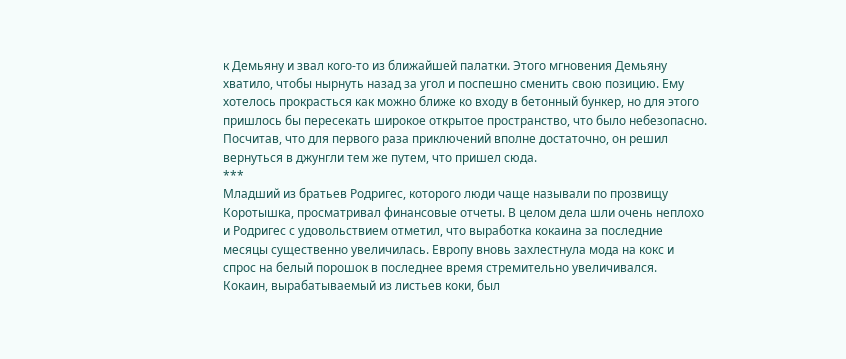к Демьяну и звал кого-то из ближайшей палатки. Этого мгновения Демьяну хватило, чтобы нырнуть назад за угол и поспешно сменить свою позицию. Ему хотелось прокрасться как можно ближе ко входу в бетонный бункер, но для этого пришлось бы пересекать широкое открытое пространство, что было небезопасно. Посчитав, что для первого раза приключений вполне достаточно, он решил вернуться в джунгли тем же путем, что пришел сюда.
***
Младший из братьев Родригес, которого люди чаще называли по прозвищу Коротышка, просматривал финансовые отчеты. В целом дела шли очень неплохо и Родригес с удовольствием отметил, что выработка кокаина за последние месяцы существенно увеличилась. Европу вновь захлестнула мода на кокс и спрос на белый порошок в последнее время стремительно увеличивался.
Кокаин, вырабатываемый из листьев коки, был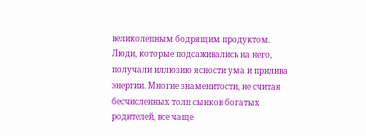великолепным бодрящим продуктом. Люди, которые подсаживались на него, получали иллюзию ясности ума и прилива энергии. Многие знаменитости, не считая бесчисленных толп сынков богатых родителей, все чаще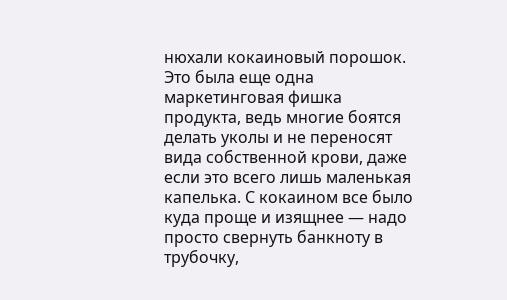нюхали кокаиновый порошок. Это была еще одна маркетинговая фишка продукта, ведь многие боятся делать уколы и не переносят вида собственной крови, даже если это всего лишь маленькая капелька. С кокаином все было куда проще и изящнее — надо просто свернуть банкноту в трубочку,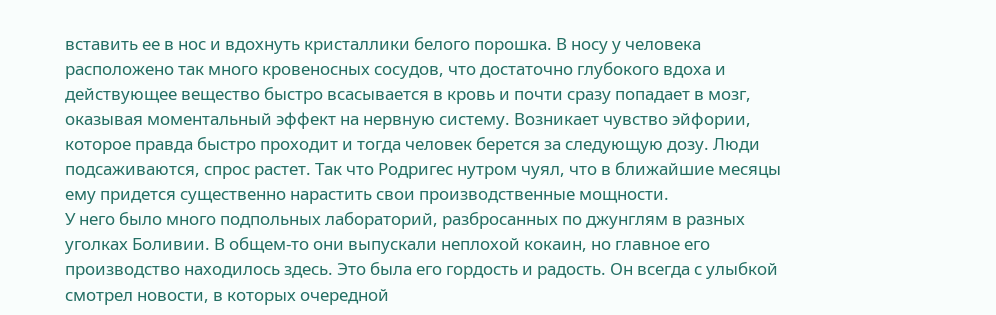вставить ее в нос и вдохнуть кристаллики белого порошка. В носу у человека расположено так много кровеносных сосудов, что достаточно глубокого вдоха и действующее вещество быстро всасывается в кровь и почти сразу попадает в мозг, оказывая моментальный эффект на нервную систему. Возникает чувство эйфории, которое правда быстро проходит и тогда человек берется за следующую дозу. Люди подсаживаются, спрос растет. Так что Родригес нутром чуял, что в ближайшие месяцы ему придется существенно нарастить свои производственные мощности.
У него было много подпольных лабораторий, разбросанных по джунглям в разных уголках Боливии. В общем-то они выпускали неплохой кокаин, но главное его производство находилось здесь. Это была его гордость и радость. Он всегда с улыбкой смотрел новости, в которых очередной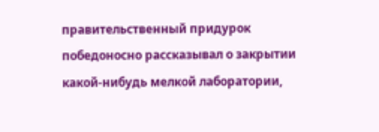правительственный придурок победоносно рассказывал о закрытии какой-нибудь мелкой лаборатории,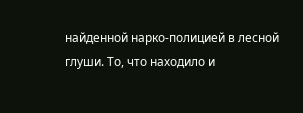найденной нарко-полицией в лесной глуши. То, что находило и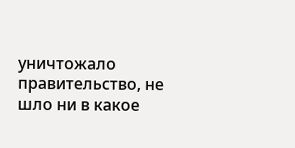уничтожало правительство, не шло ни в какое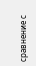сравнение с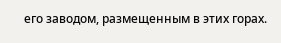его заводом, размещенным в этих горах.